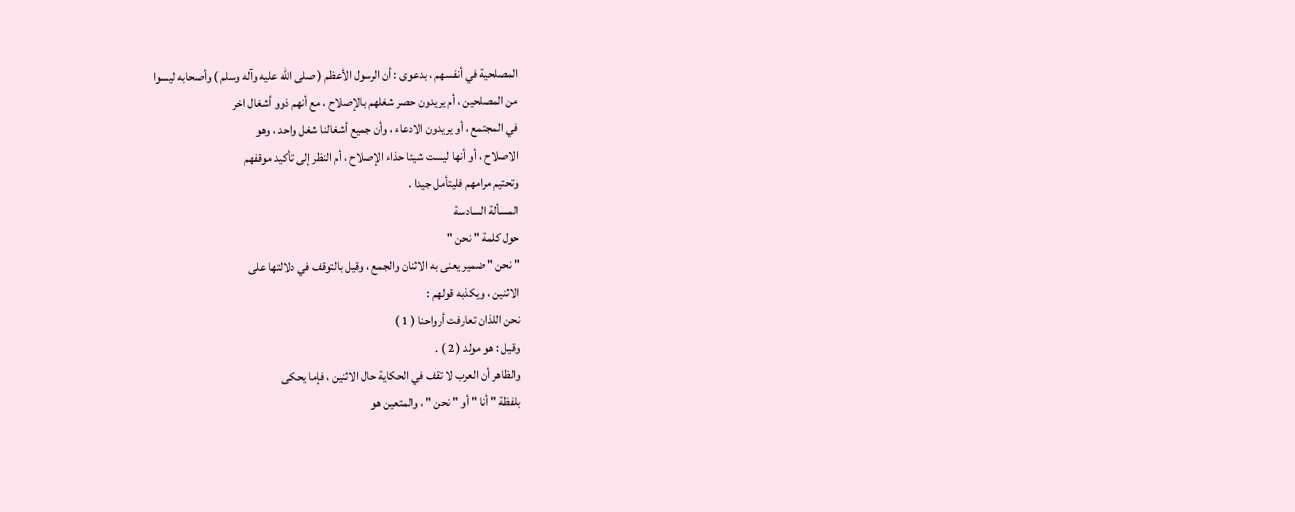المصلحية في أنفسهم ، بدعوى : أن الرسول الأعظم ( صلى الله عليه وآله وسلم ) وأصحابه ليسوا
من المصلحين ، أم يريدون حصر شغلهم بالإصلاح ، مع أنهم ذوو أشغال اخر
في المجتمع ، أو يريدون الادعاء ، وأن جميع أشغالنا شغل واحد ، وهو
الاصلاح ، أو أنها ليست شيئا حذاء الإصلاح ، أم النظر إلى تأكيد موقفهم
وتحتيم مرامهم فليتأمل جيدا .
المسألة السادسة
حول كلمة " نحن "
" نحن " ضمير يعنى به الاثنان والجمع ، وقيل بالتوقف في دلالتها على
الاثنين ، ويكذبه قولهم :
نحن اللذان تعارفت أرواحنا ( 1 )
وقيل : هو مولد ( 2 ) .
والظاهر أن العرب لا تقف في الحكاية حال الاثنين ، فإما يحكى
بلفظة " أنا " أو " نحن " ، والمتعين هو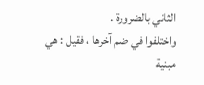الثاني بالضرورة .
واختلفوا في ضم آخرها ، فقيل : هي مبنية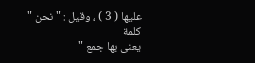عليها ( 3 ) ، وقيل : " نحن " كلمة
يعنى بها جمع "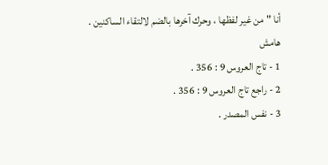أنا " من غير لفظها ، وحرك آخرها بالضم لالتقاء الساكنين .
هامش
1 - تاج العروس 9 : 356 .
2 - راجع تاج العروس 9 : 356 .
3 - نفس المصدر .